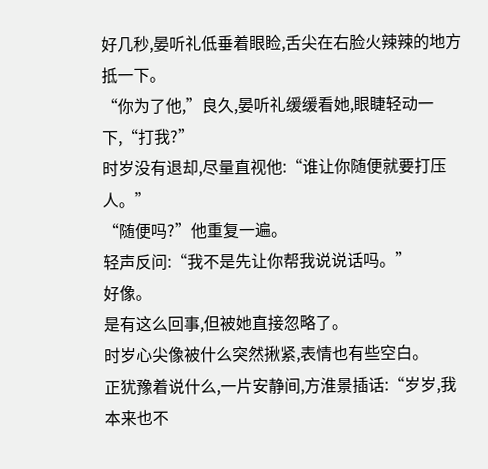好几秒,晏听礼低垂着眼睑,舌尖在右脸火辣辣的地方抵一下。
“你为了他,”良久,晏听礼缓缓看她,眼睫轻动一下,“打我?”
时岁没有退却,尽量直视他:“谁让你随便就要打压人。”
“随便吗?”他重复一遍。
轻声反问:“我不是先让你帮我说说话吗。”
好像。
是有这么回事,但被她直接忽略了。
时岁心尖像被什么突然揪紧,表情也有些空白。
正犹豫着说什么,一片安静间,方淮景插话:“岁岁,我本来也不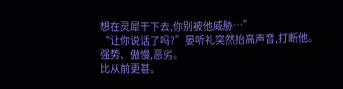想在灵犀干下去,你别被他威胁…”
“让你说话了吗?”晏听礼突然抬高声音,打断他。
强势、傲慢,恶劣。
比从前更甚。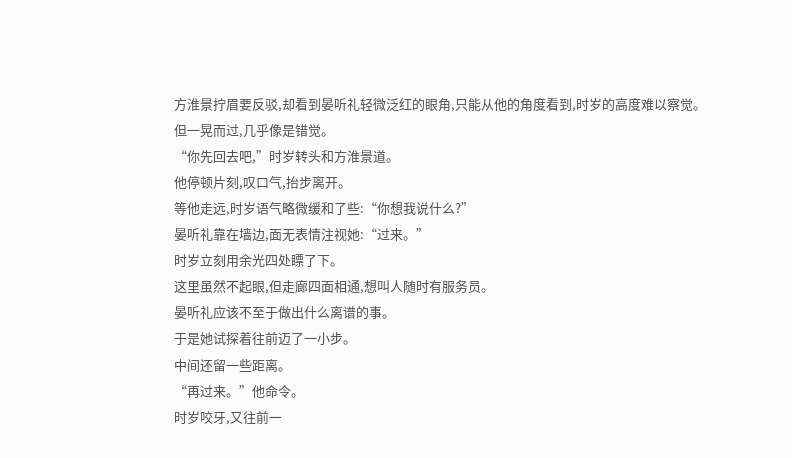方淮景拧眉要反驳,却看到晏听礼轻微泛红的眼角,只能从他的角度看到,时岁的高度难以察觉。
但一晃而过,几乎像是错觉。
“你先回去吧,”时岁转头和方淮景道。
他停顿片刻,叹口气,抬步离开。
等他走远,时岁语气略微缓和了些:“你想我说什么?”
晏听礼靠在墙边,面无表情注视她:“过来。”
时岁立刻用余光四处瞟了下。
这里虽然不起眼,但走廊四面相通,想叫人随时有服务员。
晏听礼应该不至于做出什么离谱的事。
于是她试探着往前迈了一小步。
中间还留一些距离。
“再过来。”他命令。
时岁咬牙,又往前一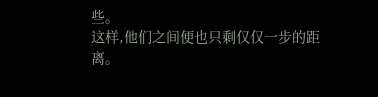些。
这样,他们之间便也只剩仅仅一步的距离。